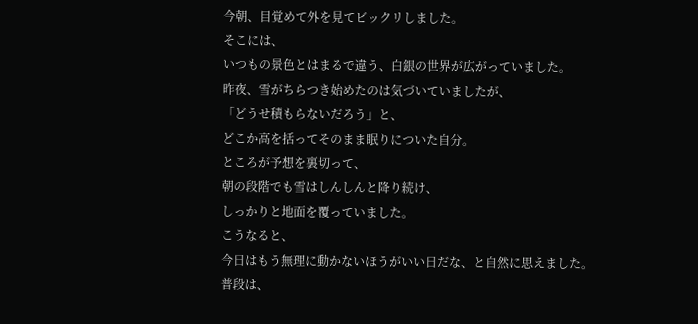今朝、目覚めて外を見てビックリしました。
そこには、
いつもの景色とはまるで違う、白銀の世界が広がっていました。
昨夜、雪がちらつき始めたのは気づいていましたが、
「どうせ積もらないだろう」と、
どこか高を括ってそのまま眠りについた自分。
ところが予想を裏切って、
朝の段階でも雪はしんしんと降り続け、
しっかりと地面を覆っていました。
こうなると、
今日はもう無理に動かないほうがいい日だな、と自然に思えました。
普段は、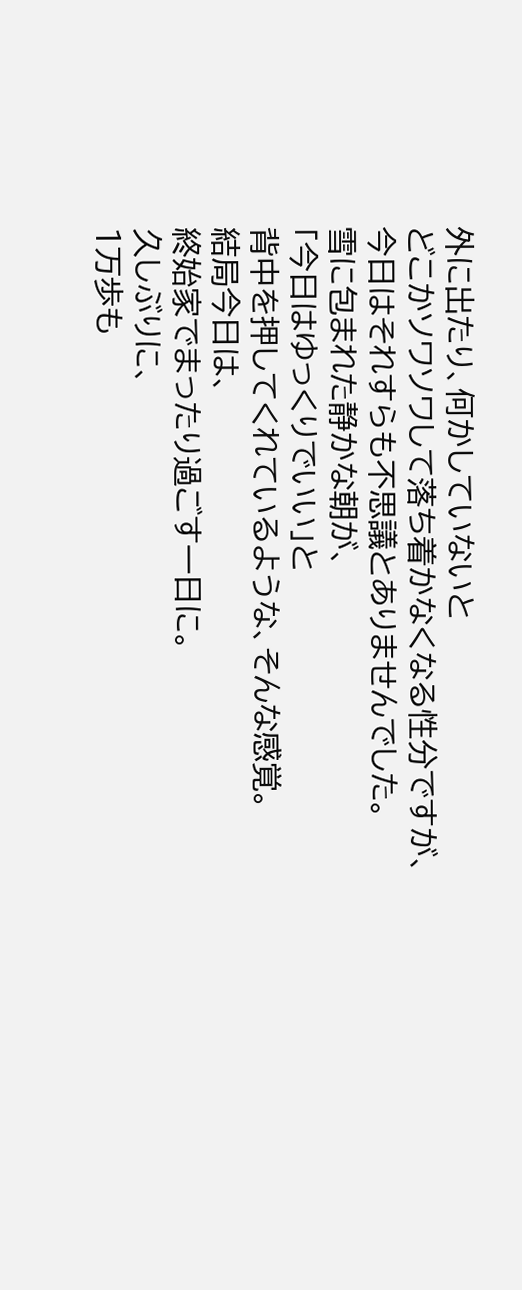外に出たり、何かしていないと
どこかソワソワして落ち着かなくなる性分ですが、
今日はそれすらも不思議とありませんでした。
雪に包まれた静かな朝が、
「今日はゆっくりでいい」と
背中を押してくれているような、そんな感覚。
結局今日は、
終始家でまったり過ごす一日に。
久しぶりに、
1万歩も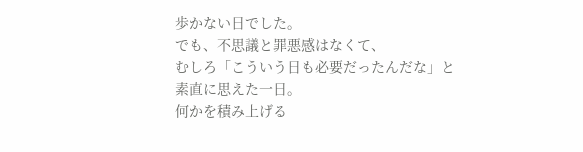歩かない日でした。
でも、不思議と罪悪感はなくて、
むしろ「こういう日も必要だったんだな」と
素直に思えた一日。
何かを積み上げる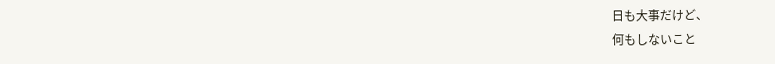日も大事だけど、
何もしないこと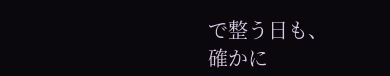で整う日も、
確かに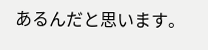あるんだと思います。